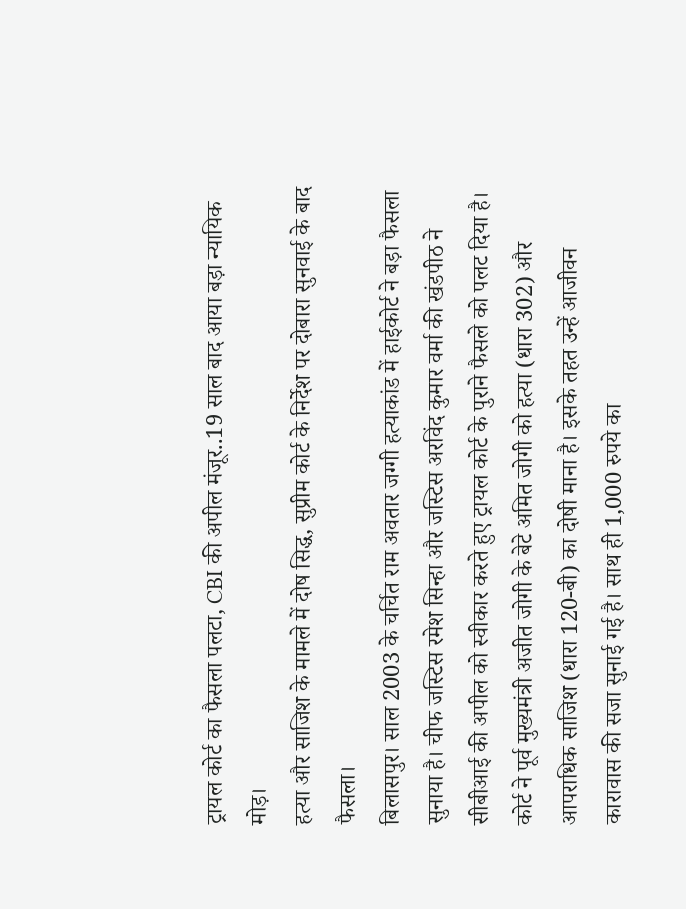ट्रायल कोर्ट का फैसला पलटा, CBI की अपील मंजूर..19 साल बाद आया बड़ा न्यायिक मोड़।
हत्या और साजिश के मामले में दोष सिद्ध, सुप्रीम कोर्ट के निर्देश पर दोबारा सुनवाई के बाद फैसला।
बिलासपुर। साल 2003 के चर्चित राम अवतार जग्गी हत्याकांड में हाईकोर्ट ने बड़ा फैसला सुनाया है। चीफ जस्टिस रमेश सिन्हा और जस्टिस अरविंद कुमार वर्मा की खंडपीठ ने सीबीआई की अपील को स्वीकार करते हुए ट्रायल कोर्ट के पुराने फैसले को पलट दिया है।
कोर्ट ने पूर्व मुख्यमंत्री अजीत जोगी के बेटे अमित जोगी को हत्या (धारा 302) और आपराधिक साजिश (धारा 120-बी) का दोषी माना है। इसके तहत उन्हें आजीवन कारावास की सजा सुनाई गई है। साथ ही 1,000 रुपये का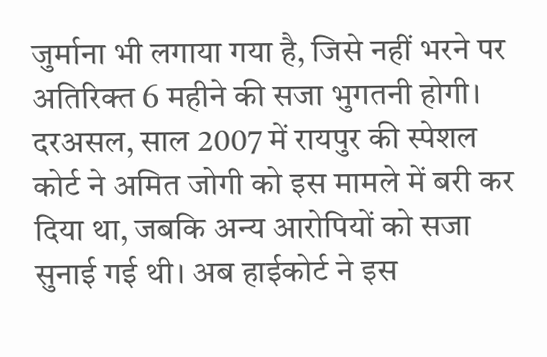जुर्माना भी लगाया गया है, जिसे नहीं भरने पर अतिरिक्त 6 महीने की सजा भुगतनी होगी।
दरअसल, साल 2007 में रायपुर की स्पेशल कोर्ट ने अमित जोगी को इस मामले में बरी कर दिया था, जबकि अन्य आरोपियों को सजा सुनाई गई थी। अब हाईकोर्ट ने इस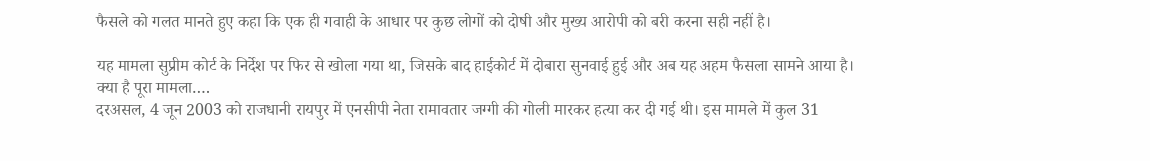फैसले को गलत मानते हुए कहा कि एक ही गवाही के आधार पर कुछ लोगों को दोषी और मुख्य आरोपी को बरी करना सही नहीं है।

यह मामला सुप्रीम कोर्ट के निर्देश पर फिर से खोला गया था, जिसके बाद हाईकोर्ट में दोबारा सुनवाई हुई और अब यह अहम फैसला सामने आया है।
क्या है पूरा मामला….
दरअसल, 4 जून 2003 को राजधानी रायपुर में एनसीपी नेता रामावतार जग्गी की गोली मारकर हत्या कर दी गई थी। इस मामले में कुल 31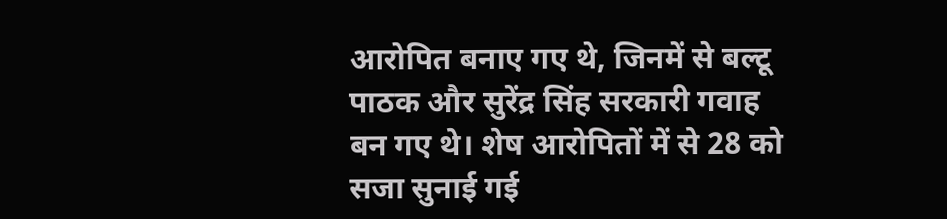आरोपित बनाए गए थे, जिनमें से बल्टू पाठक और सुरेंद्र सिंह सरकारी गवाह बन गए थे। शेष आरोपितों में से 28 को सजा सुनाई गई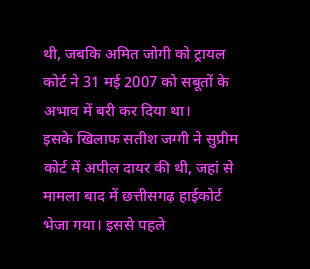थी, जबकि अमित जोगी को ट्रायल कोर्ट ने 31 मई 2007 को सबूतों के अभाव में बरी कर दिया था।
इसके खिलाफ सतीश जग्गी ने सुप्रीम कोर्ट में अपील दायर की थी, जहां से मामला बाद में छत्तीसगढ़ हाईकोर्ट भेजा गया। इससे पहले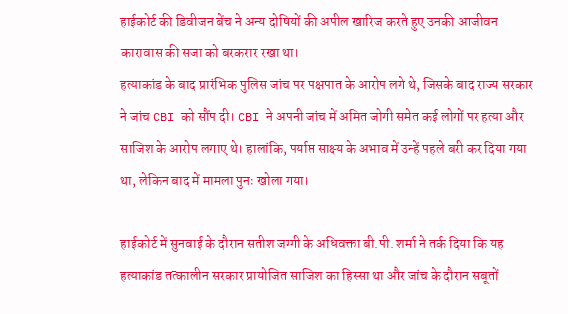हाईकोर्ट की डिवीजन बेंच ने अन्य दोषियों की अपील खारिज करते हुए उनकी आजीवन कारावास की सजा को बरकरार रखा था।
हत्याकांड के बाद प्रारंभिक पुलिस जांच पर पक्षपात के आरोप लगे थे, जिसके बाद राज्य सरकार ने जांच CBI को सौंप दी। CBI ने अपनी जांच में अमित जोगी समेत कई लोगों पर हत्या और साजिश के आरोप लगाए थे। हालांकि, पर्याप्त साक्ष्य के अभाव में उन्हें पहले बरी कर दिया गया था, लेकिन बाद में मामला पुनः खोला गया।

हाईकोर्ट में सुनवाई के दौरान सतीश जग्गी के अधिवक्ता बी.पी. शर्मा ने तर्क दिया कि यह हत्याकांड तत्कालीन सरकार प्रायोजित साजिश का हिस्सा था और जांच के दौरान सबूतों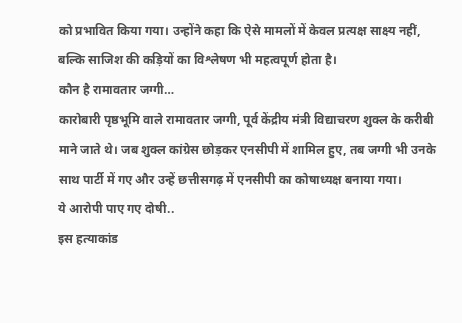को प्रभावित किया गया। उन्होंने कहा कि ऐसे मामलों में केवल प्रत्यक्ष साक्ष्य नहीं, बल्कि साजिश की कड़ियों का विश्लेषण भी महत्वपूर्ण होता है।
कौन है रामावतार जग्गी…
कारोबारी पृष्ठभूमि वाले रामावतार जग्गी, पूर्व केंद्रीय मंत्री विद्याचरण शुक्ल के करीबी माने जाते थे। जब शुक्ल कांग्रेस छोड़कर एनसीपी में शामिल हुए, तब जग्गी भी उनके साथ पार्टी में गए और उन्हें छत्तीसगढ़ में एनसीपी का कोषाध्यक्ष बनाया गया।
ये आरोपी पाए गए दोषी..
इस हत्याकांड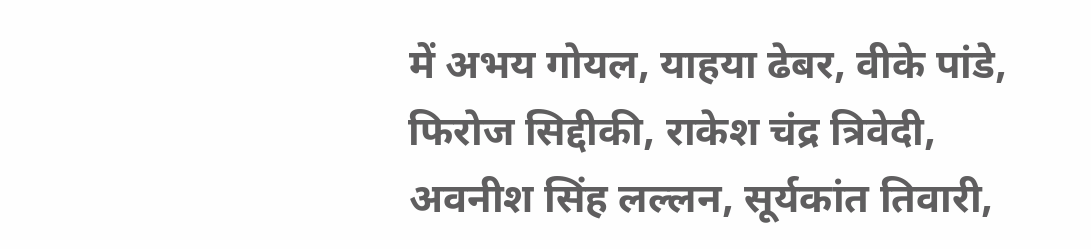में अभय गोयल, याहया ढेबर, वीके पांडे, फिरोज सिद्दीकी, राकेश चंद्र त्रिवेदी, अवनीश सिंह लल्लन, सूर्यकांत तिवारी,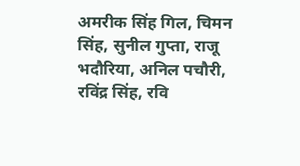अमरीक सिंह गिल, चिमन सिंह, सुनील गुप्ता, राजू भदौरिया, अनिल पचौरी, रविंद्र सिंह, रवि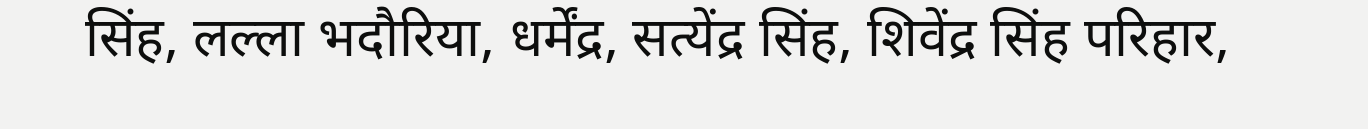सिंह, लल्ला भदौरिया, धर्मेंद्र, सत्येंद्र सिंह, शिवेंद्र सिंह परिहार,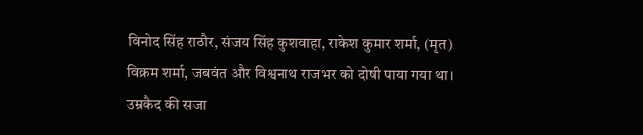विनोद सिंह राठौर, संजय सिंह कुशवाहा, राकेश कुमार शर्मा, (मृत) विक्रम शर्मा, जबवंत और विश्वनाथ राजभर को दोषी पाया गया था।
उम्रकैद की सजा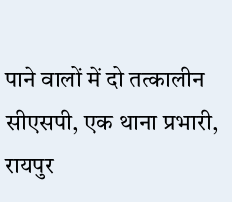पाने वालों में दो तत्कालीन सीएसपी, एक थाना प्रभारी, रायपुर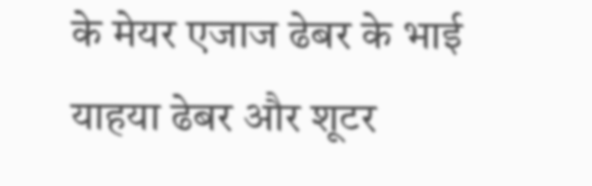के मेयर एजाज ढेबर के भाई याहया ढेबर और शूटर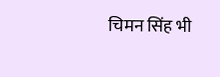चिमन सिंह भी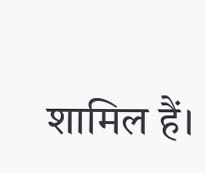शामिल हैं।